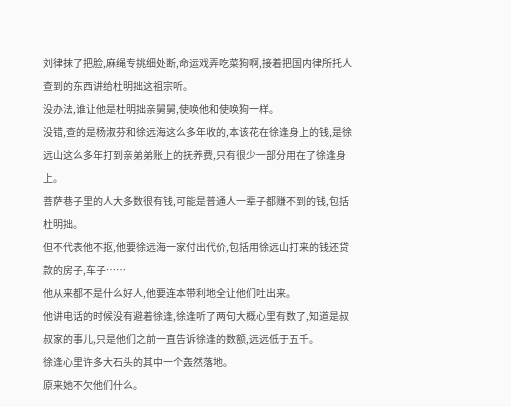刘律抹了把脸,麻绳专挑细处断,命运戏弄吃菜狗啊,接着把国内律所托人查到的东西讲给杜明拙这祖宗听。
没办法,谁让他是杜明拙亲舅舅,使唤他和使唤狗一样。
没错,查的是杨淑芬和徐远海这么多年收的,本该花在徐逢身上的钱,是徐远山这么多年打到亲弟弟账上的抚养费,只有很少一部分用在了徐逢身上。
菩萨巷子里的人大多数很有钱,可能是普通人一辈子都赚不到的钱,包括杜明拙。
但不代表他不抠,他要徐远海一家付出代价,包括用徐远山打来的钱还贷款的房子,车子……
他从来都不是什么好人,他要连本带利地全让他们吐出来。
他讲电话的时候没有避着徐逢,徐逢听了两句大概心里有数了,知道是叔叔家的事儿,只是他们之前一直告诉徐逢的数额,远远低于五千。
徐逢心里许多大石头的其中一个轰然落地。
原来她不欠他们什么。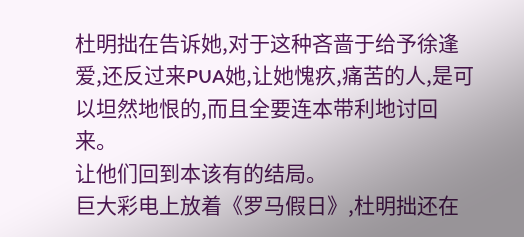杜明拙在告诉她,对于这种吝啬于给予徐逢爱,还反过来PUA她,让她愧疚,痛苦的人,是可以坦然地恨的,而且全要连本带利地讨回来。
让他们回到本该有的结局。
巨大彩电上放着《罗马假日》,杜明拙还在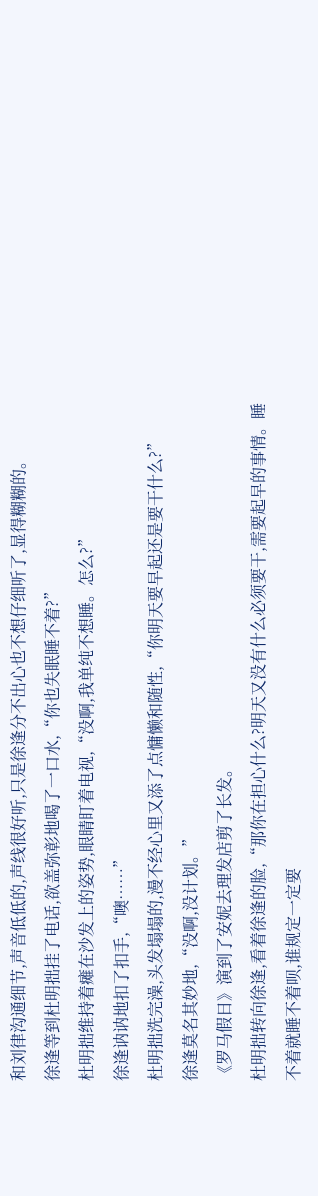和刘律沟通细节,声音低低的,声线很好听,只是徐逢分不出心也不想仔细听了,显得糊糊的。
徐逢等到杜明拙挂了电话,欲盖弥彰地喝了一口水,“你也失眠睡不着?”
杜明拙维持着瘫在沙发上的姿势,眼睛盯着电视,“没啊,我单纯不想睡。怎么?”
徐逢讷讷地扣了扣手,“噢……”
杜明拙洗完澡,头发塌塌的,漫不经心里又添了点慵懒和随性,“你明天要早起还是要干什么?”
徐逢莫名其妙地,“没啊,没计划。”
《罗马假日》演到了安妮去理发店剪了长发。
杜明拙转向徐逢,看着徐逢的脸,“那你在担心什么?明天又没有什么必须要干,需要起早的事情。睡不着就睡不着呗,谁规定一定要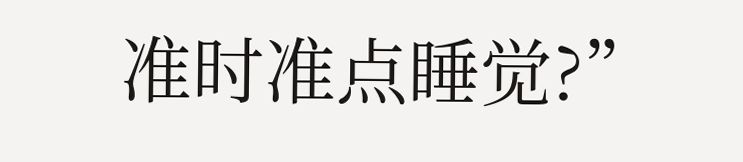准时准点睡觉?”